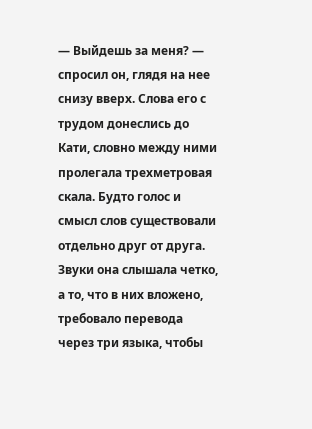— Выйдешь за меня? — спросил он, глядя на нее снизу вверх. Слова его с трудом донеслись до Кати, словно между ними пролегала трехметровая скала. Будто голос и смысл слов существовали отдельно друг от друга. Звуки она слышала четко, а то, что в них вложено, требовало перевода через три языка, чтобы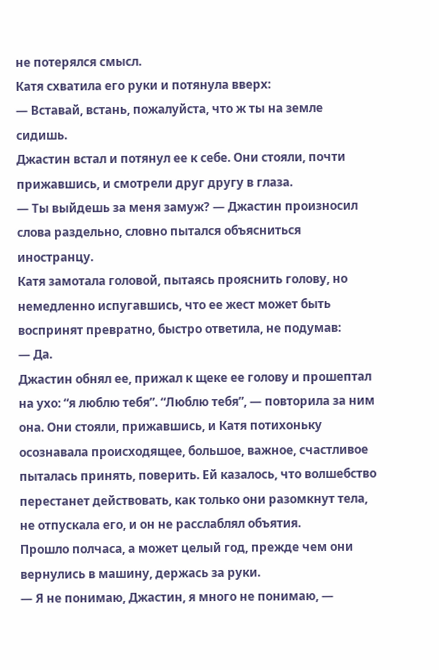не потерялся смысл.
Катя схватила его руки и потянула вверх:
— Вставай, встань, пожалуйста, что ж ты на земле сидишь.
Джастин встал и потянул ее к себе. Они стояли, почти прижавшись, и смотрели друг другу в глаза.
— Ты выйдешь за меня замуж? — Джастин произносил слова раздельно, словно пытался объясниться иностранцу.
Катя замотала головой, пытаясь прояснить голову, но немедленно испугавшись, что ее жест может быть воспринят превратно, быстро ответила, не подумав:
— Да.
Джастин обнял ее, прижал к щеке ее голову и прошептал на ухо: “я люблю тебя”. “Люблю тебя”, — повторила за ним она. Они стояли, прижавшись, и Катя потихоньку осознавала происходящее, большое, важное, счастливое пыталась принять, поверить. Ей казалось, что волшебство перестанет действовать, как только они разомкнут тела, не отпускала его, и он не расслаблял объятия.
Прошло полчаса, а может целый год, прежде чем они вернулись в машину, держась за руки.
— Я не понимаю, Джастин, я много не понимаю, —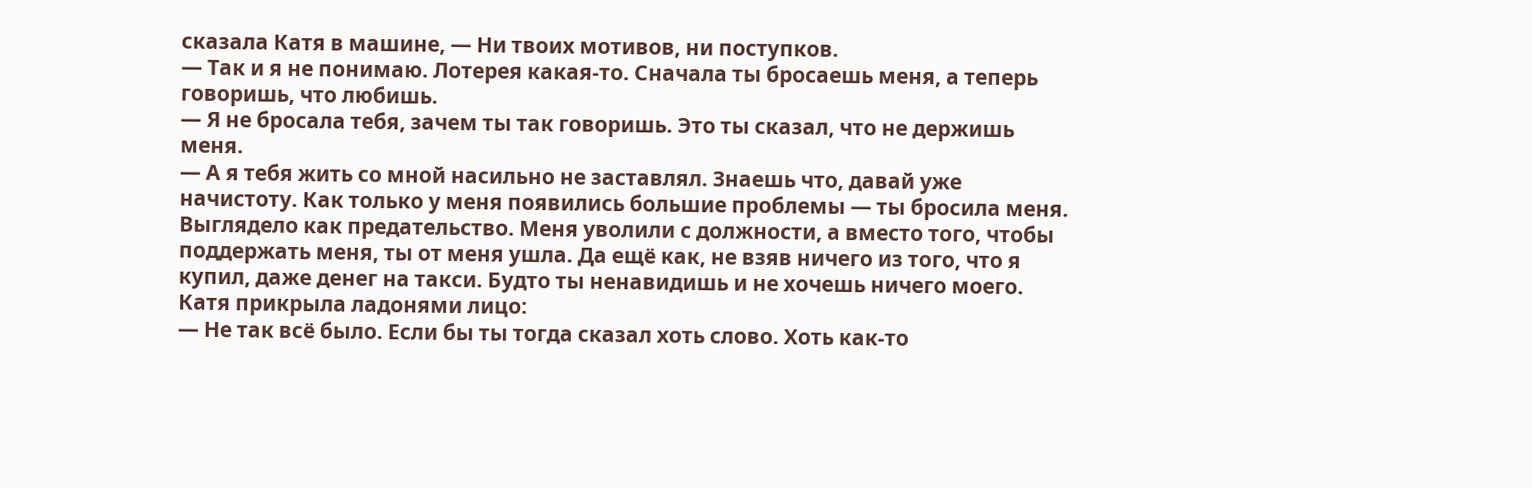сказала Катя в машине, — Ни твоих мотивов, ни поступков.
— Так и я не понимаю. Лотерея какая-то. Сначала ты бросаешь меня, а теперь говоришь, что любишь.
— Я не бросала тебя, зачем ты так говоришь. Это ты сказал, что не держишь меня.
— А я тебя жить со мной насильно не заставлял. Знаешь что, давай уже начистоту. Как только у меня появились большие проблемы — ты бросила меня. Выглядело как предательство. Меня уволили с должности, а вместо того, чтобы поддержать меня, ты от меня ушла. Да ещё как, не взяв ничего из того, что я купил, даже денег на такси. Будто ты ненавидишь и не хочешь ничего моего.
Катя прикрыла ладонями лицо:
— Не так всё было. Если бы ты тогда сказал хоть слово. Хоть как-то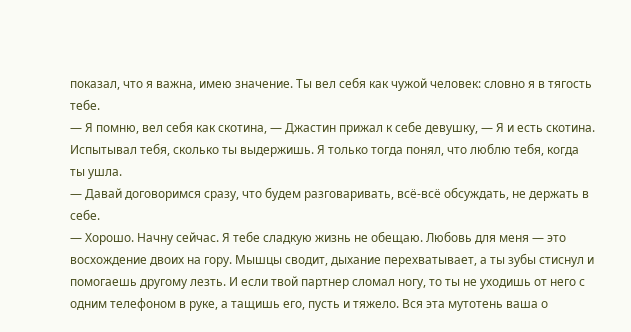показал, что я важна, имею значение. Ты вел себя как чужой человек: словно я в тягость тебе.
— Я помню, вел себя как скотина, — Джастин прижал к себе девушку, — Я и есть скотина. Испытывал тебя, сколько ты выдержишь. Я только тогда понял, что люблю тебя, когда ты ушла.
— Давай договоримся сразу, что будем разговаривать, всё-всё обсуждать, не держать в себе.
— Хорошо. Начну сейчас. Я тебе сладкую жизнь не обещаю. Любовь для меня — это восхождение двоих на гору. Мышцы сводит, дыхание перехватывает, а ты зубы стиснул и помогаешь другому лезть. И если твой партнер сломал ногу, то ты не уходишь от него с одним телефоном в руке, а тащишь его, пусть и тяжело. Вся эта мутотень ваша о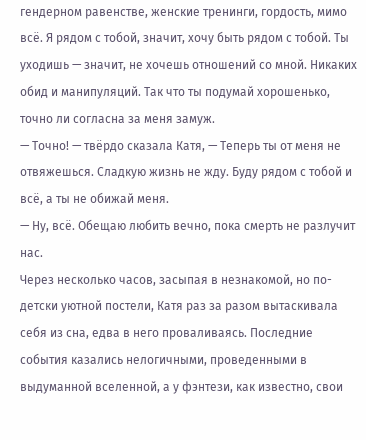гендерном равенстве, женские тренинги, гордость, мимо всё. Я рядом с тобой, значит, хочу быть рядом с тобой. Ты уходишь — значит, не хочешь отношений со мной. Никаких обид и манипуляций. Так что ты подумай хорошенько, точно ли согласна за меня замуж.
— Точно! — твёрдо сказала Катя, — Теперь ты от меня не отвяжешься. Сладкую жизнь не жду. Буду рядом с тобой и всё, а ты не обижай меня.
— Ну, всё. Обещаю любить вечно, пока смерть не разлучит нас.
Через несколько часов, засыпая в незнакомой, но по-детски уютной постели, Катя раз за разом вытаскивала себя из сна, едва в него проваливаясь. Последние события казались нелогичными, проведенными в выдуманной вселенной, а у фэнтези, как известно, свои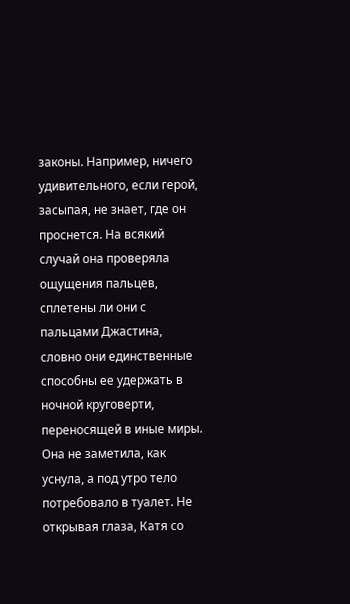законы. Например, ничего удивительного, если герой, засыпая, не знает, где он проснется. На всякий случай она проверяла ощущения пальцев, сплетены ли они с пальцами Джастина, словно они единственные способны ее удержать в ночной круговерти, переносящей в иные миры.
Она не заметила, как уснула, а под утро тело потребовало в туалет. Не открывая глаза, Катя со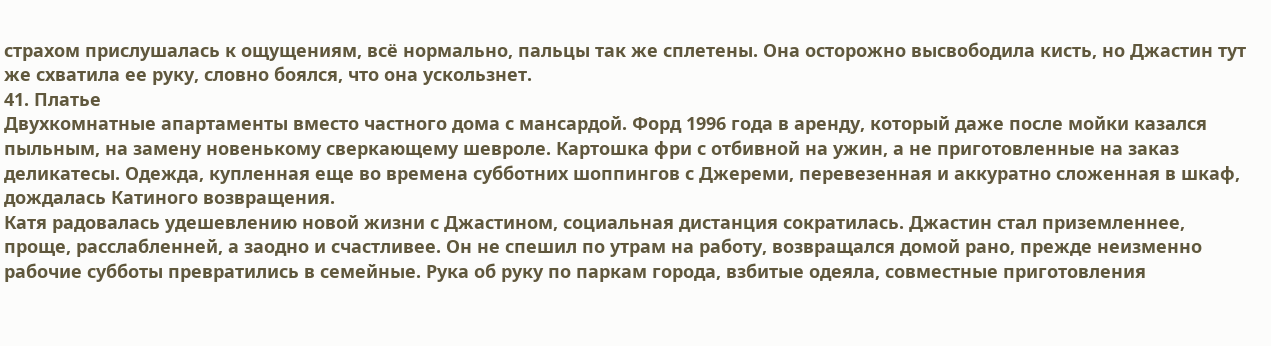страхом прислушалась к ощущениям, всё нормально, пальцы так же сплетены. Она осторожно высвободила кисть, но Джастин тут же схватила ее руку, словно боялся, что она ускользнет.
41. Платье
Двухкомнатные апартаменты вместо частного дома с мансардой. Форд 1996 года в аренду, который даже после мойки казался пыльным, на замену новенькому сверкающему шевроле. Картошка фри с отбивной на ужин, а не приготовленные на заказ деликатесы. Одежда, купленная еще во времена субботних шоппингов с Джереми, перевезенная и аккуратно сложенная в шкаф, дождалась Катиного возвращения.
Катя радовалась удешевлению новой жизни с Джастином, социальная дистанция сократилась. Джастин стал приземленнее, проще, расслабленней, а заодно и счастливее. Он не спешил по утрам на работу, возвращался домой рано, прежде неизменно рабочие субботы превратились в семейные. Рука об руку по паркам города, взбитые одеяла, совместные приготовления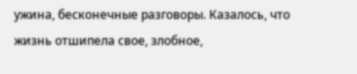ужина, бесконечные разговоры. Казалось, что жизнь отшипела свое, злобное,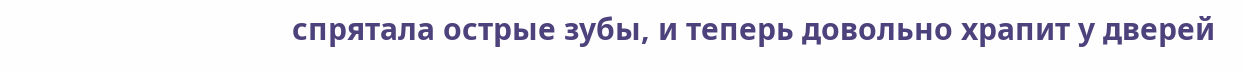спрятала острые зубы, и теперь довольно храпит у дверей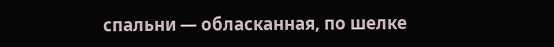спальни — обласканная, по шелке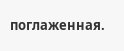поглаженная.